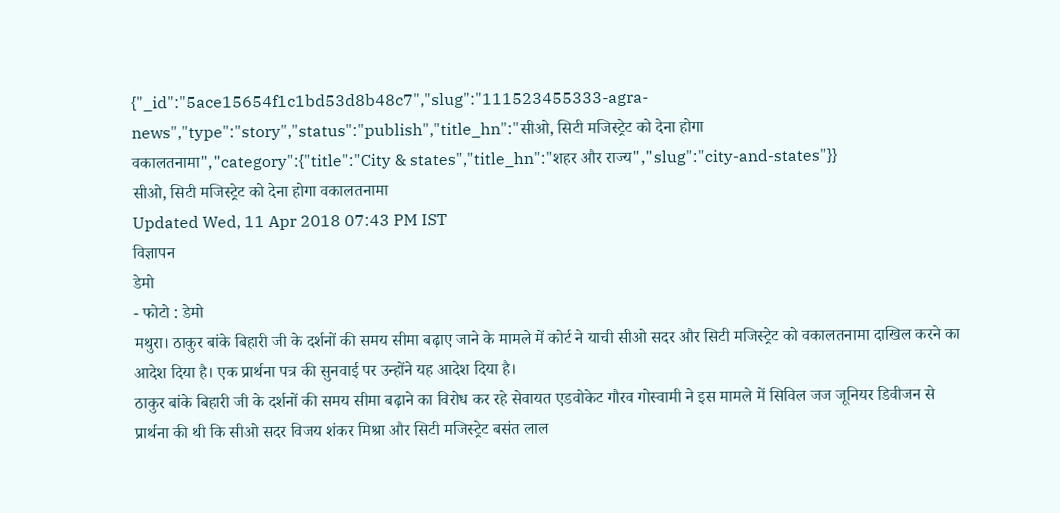{"_id":"5ace15654f1c1bd53d8b48c7","slug":"111523455333-agra-news","type":"story","status":"publish","title_hn":"सीओ, सिटी मजिस्ट्रेट को देना होगा वकालतनामा","category":{"title":"City & states","title_hn":"शहर और राज्य","slug":"city-and-states"}}
सीओ, सिटी मजिस्ट्रेट को देना होगा वकालतनामा
Updated Wed, 11 Apr 2018 07:43 PM IST
विज्ञापन
डेमो
- फोटो : डेमो
मथुरा। ठाकुर बांके बिहारी जी के दर्शनों की समय सीमा बढ़ाए जाने के मामले में कोर्ट ने याची सीओ सदर और सिटी मजिस्ट्रेट को वकालतनामा दाखिल करने का आदेश दिया है। एक प्रार्थना पत्र की सुनवाई पर उन्होंने यह आदेश दिया है।
ठाकुर बांके बिहारी जी के दर्शनों की समय सीमा बढ़ाने का विरोध कर रहे सेवायत एडवोकेट गौरव गोस्वामी ने इस मामले में सिविल जज जूनियर डिवीजन से प्रार्थना की थी कि सीओ सदर विजय शंकर मिश्रा और सिटी मजिस्ट्रेट बसंत लाल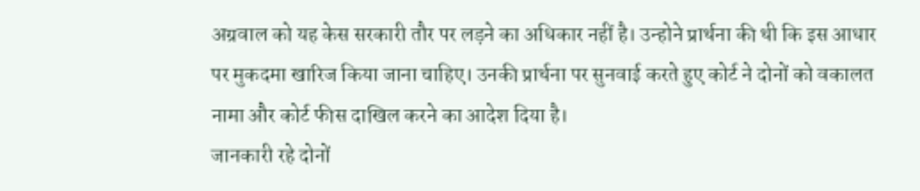अग्रवाल को यह केस सरकारी तौर पर लड़ने का अधिकार नहीं है। उन्होने प्रार्थना की थी कि इस आधार पर मुकदमा खारिज किया जाना चाहिए। उनकी प्रार्थना पर सुनवाई करते हुए कोर्ट ने दोनों को वकालत नामा और कोर्ट फीस दाखिल करने का आदेश दिया है।
जानकारी रहे दोनों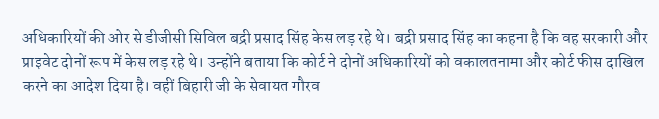अधिकारियों की ओर से डीजीसी सिविल बद्री प्रसाद सिंह केस लड़ रहे थे। बद्री प्रसाद सिंह का कहना है कि वह सरकारी और प्राइवेट दोनों रूप में केस लड़ रहे थे। उन्होंने बताया कि कोर्ट ने दोनों अधिकारियों को वकालतनामा और कोर्ट फीस दाखिल करने का आदेश दिया है। वहीं बिहारी जी के सेवायत गौरव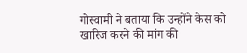गोस्वामी ने बताया कि उन्होंने केस को खारिज करने की मांग की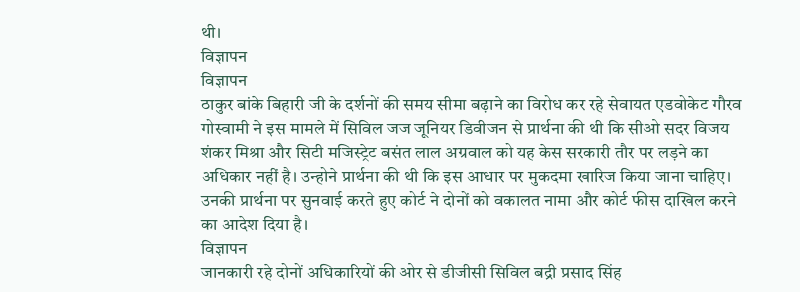थी।
विज्ञापन
विज्ञापन
ठाकुर बांके बिहारी जी के दर्शनों की समय सीमा बढ़ाने का विरोध कर रहे सेवायत एडवोकेट गौरव गोस्वामी ने इस मामले में सिविल जज जूनियर डिवीजन से प्रार्थना की थी कि सीओ सदर विजय शंकर मिश्रा और सिटी मजिस्ट्रेट बसंत लाल अग्रवाल को यह केस सरकारी तौर पर लड़ने का अधिकार नहीं है। उन्होने प्रार्थना की थी कि इस आधार पर मुकदमा खारिज किया जाना चाहिए। उनकी प्रार्थना पर सुनवाई करते हुए कोर्ट ने दोनों को वकालत नामा और कोर्ट फीस दाखिल करने का आदेश दिया है।
विज्ञापन
जानकारी रहे दोनों अधिकारियों की ओर से डीजीसी सिविल बद्री प्रसाद सिंह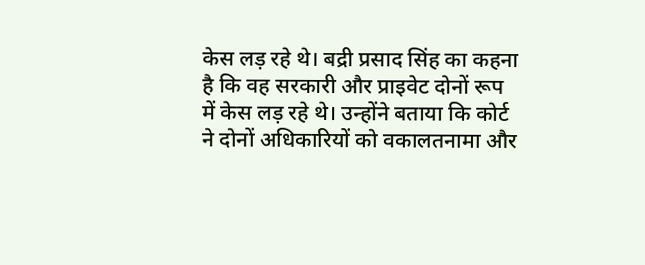केस लड़ रहे थे। बद्री प्रसाद सिंह का कहना है कि वह सरकारी और प्राइवेट दोनों रूप में केस लड़ रहे थे। उन्होंने बताया कि कोर्ट ने दोनों अधिकारियों को वकालतनामा और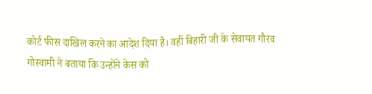कोर्ट फीस दाखिल करने का आदेश दिया है। वहीं बिहारी जी के सेवायत गौरव गोस्वामी ने बताया कि उन्होंने केस को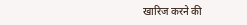खारिज करने की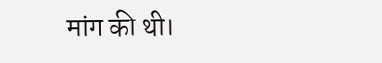मांग की थी।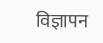विज्ञापन